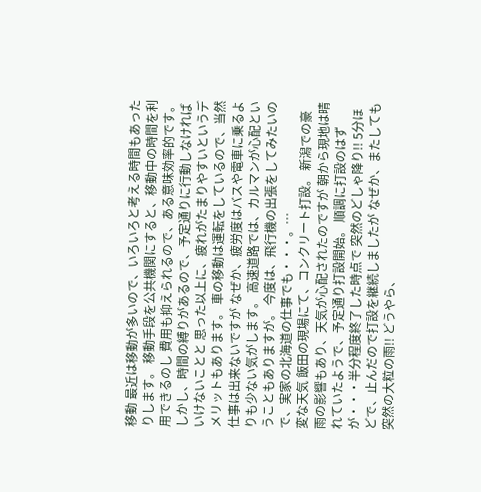移動 最近は移動が多いので、いろいろと考える時間もあったりします。 移動手段を公共機関にすると、移動中の時間を利用できるのし 費用も抑えられるので、ある意味効率的です。 しかし、時間の縛りがあるので、予定通りに行動しなければいけないことと 思った以上に、疲れがたまりやすいというデメリットもあります。 車の移動は運転をしているので、当然仕事は出来ないですが なぜか、疲労度はバスや電車に乗るよりも少ない気がします。 高速道路では、カルマンが心配ということもありますが。 今度は、飛行機の出張をしてみたいので、実家の北海道の仕事でも・・・。…
変な天気 飯田の現場にて、コンクリート打設。 新潟での豪雨の影響もあり、天気が心配されたのですが 朝から現地は晴れていたようで、予定通り打設開始。 順調に打設のはずが・・・半分程度終了した時点で 突然のどしゃ降り!! 5分ほどで、止んだので打設を継続しましたが なぜか、またしても突然の大粒の雨!! どうやら、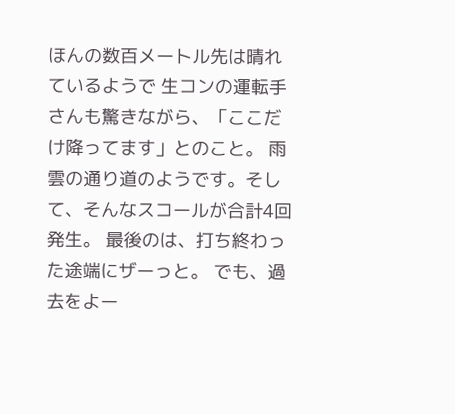ほんの数百メートル先は晴れているようで 生コンの運転手さんも驚きながら、「ここだけ降ってます」とのこと。 雨雲の通り道のようです。そして、そんなスコールが合計4回発生。 最後のは、打ち終わった途端にザーっと。 でも、過去をよー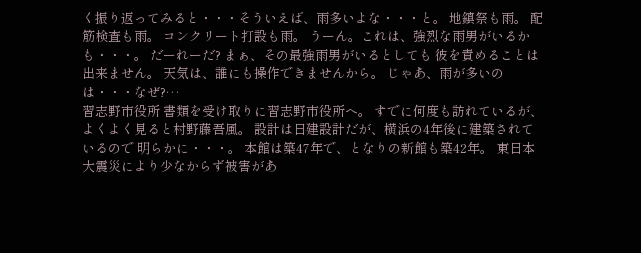く振り返ってみると・・・そういえば、雨多いよな・・・と。 地鎮祭も雨。 配筋検査も雨。 コンクリート打設も雨。 うーん。これは、強烈な雨男がいるかも・・・。 だーれーだ? まぁ、その最強雨男がいるとしても 彼を責めることは出来ません。 天気は、誰にも操作できませんから。 じゃあ、雨が多いのは・・・なぜ?…
習志野市役所 書類を受け取りに習志野市役所へ。 すでに何度も訪れているが、よくよく見ると村野藤吾風。 設計は日建設計だが、横浜の4年後に建築されているので 明らかに・・・。 本館は築47年で、となりの新館も築42年。 東日本大震災により少なからず被害があ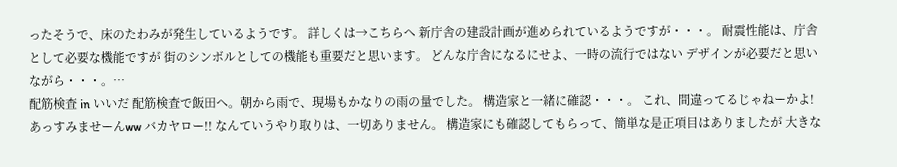ったそうで、床のたわみが発生しているようです。 詳しくは→こちらへ 新庁舎の建設計画が進められているようですが・・・。 耐震性能は、庁舎として必要な機能ですが 街のシンボルとしての機能も重要だと思います。 どんな庁舎になるにせよ、一時の流行ではない デザインが必要だと思いながら・・・。…
配筋検査 in いいだ 配筋検査で飯田へ。朝から雨で、現場もかなりの雨の量でした。 構造家と一緒に確認・・・。 これ、間違ってるじゃねーかよ! あっすみませーんww バカヤロー!! なんていうやり取りは、一切ありません。 構造家にも確認してもらって、簡単な是正項目はありましたが 大きな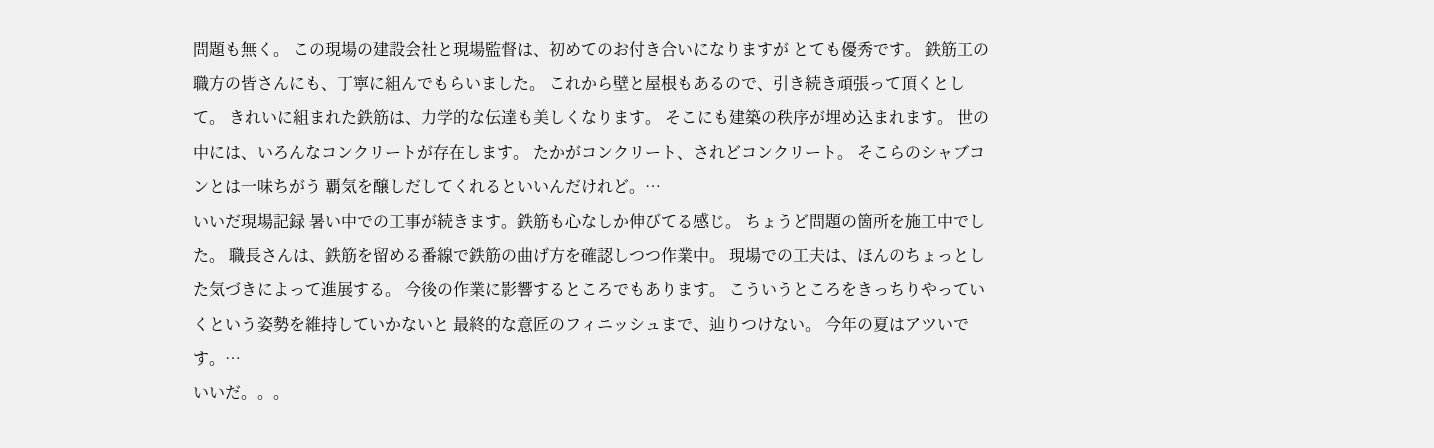問題も無く。 この現場の建設会社と現場監督は、初めてのお付き合いになりますが とても優秀です。 鉄筋工の職方の皆さんにも、丁寧に組んでもらいました。 これから壁と屋根もあるので、引き続き頑張って頂くとして。 きれいに組まれた鉄筋は、力学的な伝達も美しくなります。 そこにも建築の秩序が埋め込まれます。 世の中には、いろんなコンクリートが存在します。 たかがコンクリート、されどコンクリート。 そこらのシャブコンとは一味ちがう 覇気を醸しだしてくれるといいんだけれど。…
いいだ現場記録 暑い中での工事が続きます。鉄筋も心なしか伸びてる感じ。 ちょうど問題の箇所を施工中でした。 職長さんは、鉄筋を留める番線で鉄筋の曲げ方を確認しつつ作業中。 現場での工夫は、ほんのちょっとした気づきによって進展する。 今後の作業に影響するところでもあります。 こういうところをきっちりやっていくという姿勢を維持していかないと 最終的な意匠のフィニッシュまで、辿りつけない。 今年の夏はアツいです。…
いいだ。。。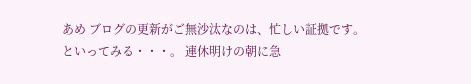あめ ブログの更新がご無沙汰なのは、忙しい証拠です。といってみる・・・。 連休明けの朝に急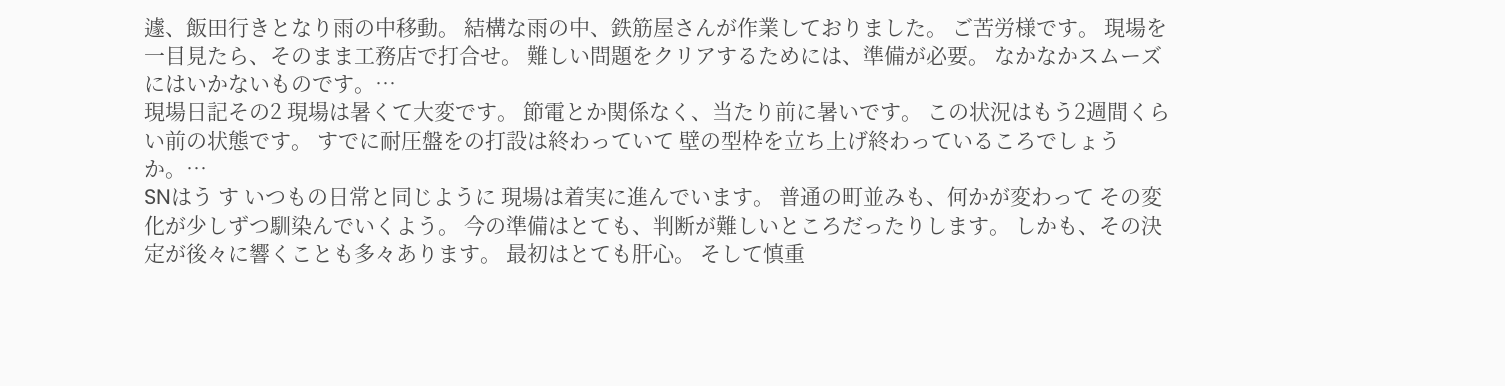遽、飯田行きとなり雨の中移動。 結構な雨の中、鉄筋屋さんが作業しておりました。 ご苦労様です。 現場を一目見たら、そのまま工務店で打合せ。 難しい問題をクリアするためには、準備が必要。 なかなかスムーズにはいかないものです。…
現場日記その2 現場は暑くて大変です。 節電とか関係なく、当たり前に暑いです。 この状況はもう2週間くらい前の状態です。 すでに耐圧盤をの打設は終わっていて 壁の型枠を立ち上げ終わっているころでしょうか。…
SNはう す いつもの日常と同じように 現場は着実に進んでいます。 普通の町並みも、何かが変わって その変化が少しずつ馴染んでいくよう。 今の準備はとても、判断が難しいところだったりします。 しかも、その決定が後々に響くことも多々あります。 最初はとても肝心。 そして慎重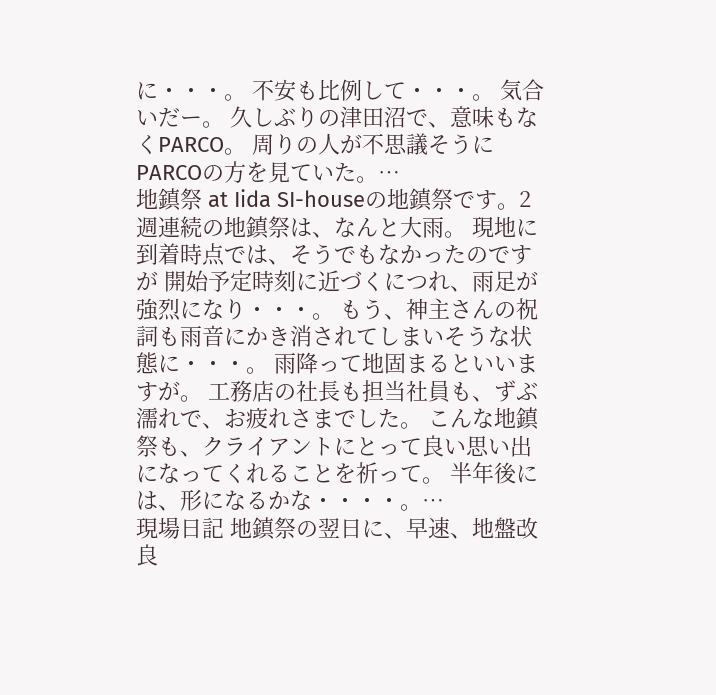に・・・。 不安も比例して・・・。 気合いだー。 久しぶりの津田沼で、意味もなくPARCO。 周りの人が不思議そうにPARCOの方を見ていた。…
地鎮祭 at Iida SI-houseの地鎮祭です。2週連続の地鎮祭は、なんと大雨。 現地に到着時点では、そうでもなかったのですが 開始予定時刻に近づくにつれ、雨足が強烈になり・・・。 もう、神主さんの祝詞も雨音にかき消されてしまいそうな状態に・・・。 雨降って地固まるといいますが。 工務店の社長も担当社員も、ずぶ濡れで、お疲れさまでした。 こんな地鎮祭も、クライアントにとって良い思い出になってくれることを祈って。 半年後には、形になるかな・・・・。…
現場日記 地鎮祭の翌日に、早速、地盤改良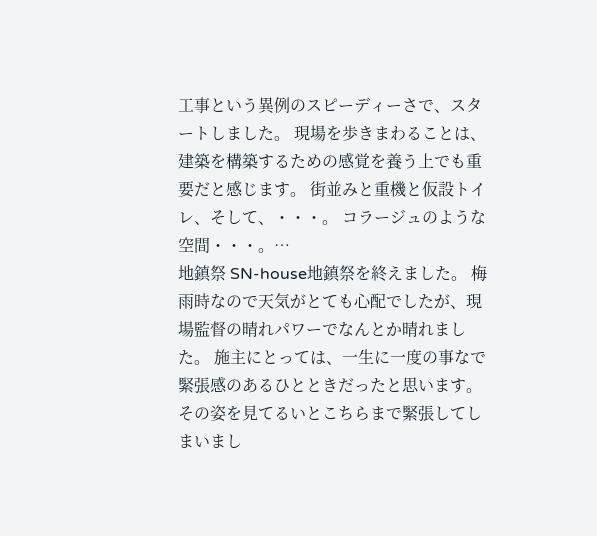工事という異例のスピーディーさで、スタートしました。 現場を歩きまわることは、建築を構築するための感覚を養う上でも重要だと感じます。 街並みと重機と仮設トイレ、そして、・・・。 コラージュのような空間・・・。…
地鎮祭 SN-house地鎮祭を終えました。 梅雨時なので天気がとても心配でしたが、現場監督の晴れパワーでなんとか晴れました。 施主にとっては、一生に一度の事なで緊張感のあるひとときだったと思います。 その姿を見てるいとこちらまで緊張してしまいまし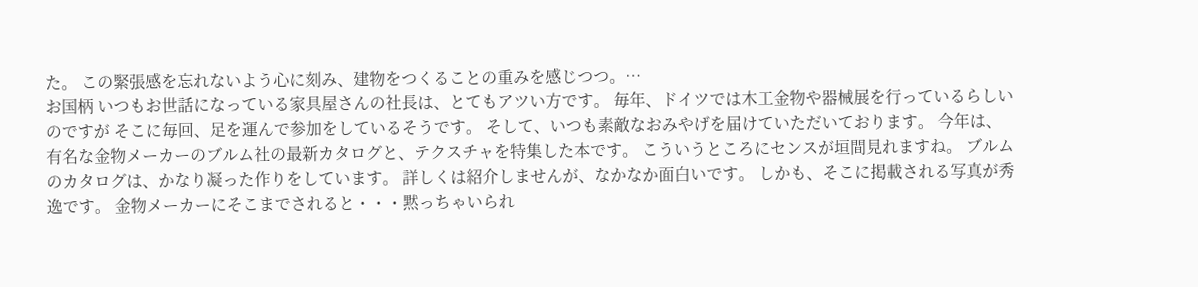た。 この緊張感を忘れないよう心に刻み、建物をつくることの重みを感じつつ。…
お国柄 いつもお世話になっている家具屋さんの社長は、とてもアツい方です。 毎年、ドイツでは木工金物や器械展を行っているらしいのですが そこに毎回、足を運んで参加をしているそうです。 そして、いつも素敵なおみやげを届けていただいております。 今年は、有名な金物メーカーのブルム社の最新カタログと、テクスチャを特集した本です。 こういうところにセンスが垣間見れますね。 ブルムのカタログは、かなり凝った作りをしています。 詳しくは紹介しませんが、なかなか面白いです。 しかも、そこに掲載される写真が秀逸です。 金物メーカーにそこまでされると・・・黙っちゃいられ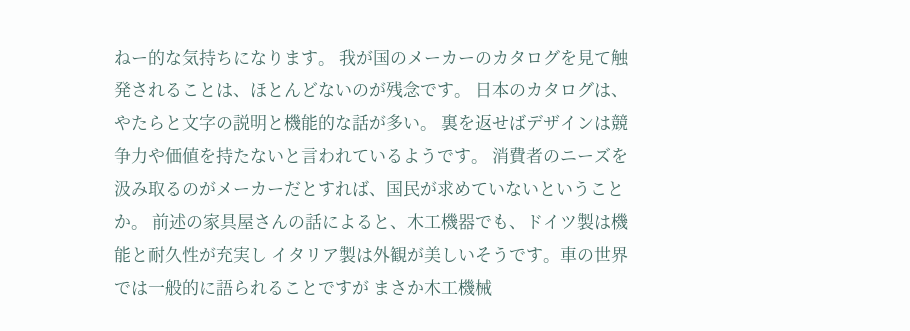ねー的な気持ちになります。 我が国のメーカーのカタログを見て触発されることは、ほとんどないのが残念です。 日本のカタログは、やたらと文字の説明と機能的な話が多い。 裏を返せばデザインは競争力や価値を持たないと言われているようです。 消費者のニーズを汲み取るのがメーカーだとすれば、国民が求めていないということか。 前述の家具屋さんの話によると、木工機器でも、ドイツ製は機能と耐久性が充実し イタリア製は外観が美しいそうです。車の世界では一般的に語られることですが まさか木工機械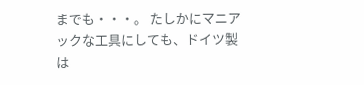までも・・・。 たしかにマニアックな工具にしても、ドイツ製は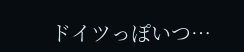ドイツっぽいつ…